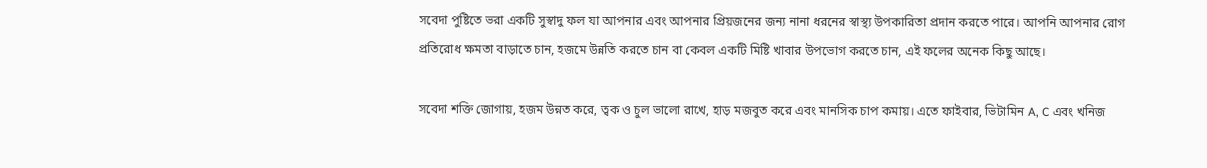সবেদা পুষ্টিতে ভরা একটি সুস্বাদু ফল যা আপনার এবং আপনার প্রিয়জনের জন্য নানা ধরনের স্বাস্থ্য উপকারিতা প্রদান করতে পারে। আপনি আপনার রোগ প্রতিরোধ ক্ষমতা বাড়াতে চান, হজমে উন্নতি করতে চান বা কেবল একটি মিষ্টি খাবার উপভোগ করতে চান, এই ফলের অনেক কিছু আছে।

সবেদা শক্তি জোগায়, হজম উন্নত করে, ত্বক ও চুল ভালো রাখে, হাড় মজবুত করে এবং মানসিক চাপ কমায়। এতে ফাইবার, ভিটামিন A, C এবং খনিজ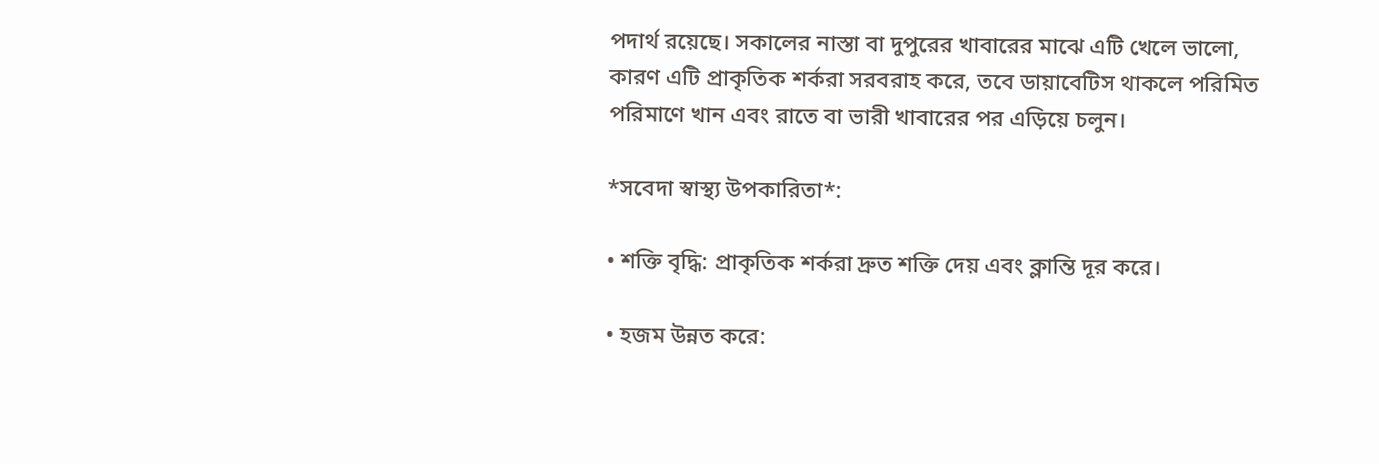পদার্থ রয়েছে। সকালের নাস্তা বা দুপুরের খাবারের মাঝে এটি খেলে ভালো, কারণ এটি প্রাকৃতিক শর্করা সরবরাহ করে, তবে ডায়াবেটিস থাকলে পরিমিত পরিমাণে খান এবং রাতে বা ভারী খাবারের পর এড়িয়ে চলুন।

*সবেদা স্বাস্থ্য উপকারিতা*:

• শক্তি বৃদ্ধি: প্রাকৃতিক শর্করা দ্রুত শক্তি দেয় এবং ক্লান্তি দূর করে।

• হজম উন্নত করে: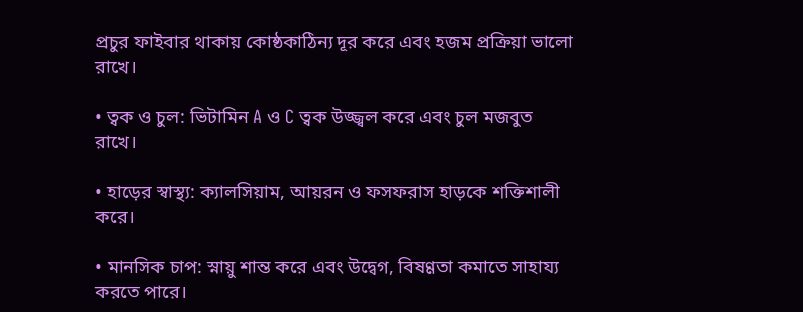প্রচুর ফাইবার থাকায় কোষ্ঠকাঠিন্য দূর করে এবং হজম প্রক্রিয়া ভালো রাখে।

• ত্বক ও চুল: ভিটামিন A ও C ত্বক উজ্জ্বল করে এবং চুল মজবুত রাখে।

• হাড়ের স্বাস্থ্য: ক্যালসিয়াম, আয়রন ও ফসফরাস হাড়কে শক্তিশালী করে।

• মানসিক চাপ: স্নায়ু শান্ত করে এবং উদ্বেগ, বিষণ্ণতা কমাতে সাহায্য করতে পারে।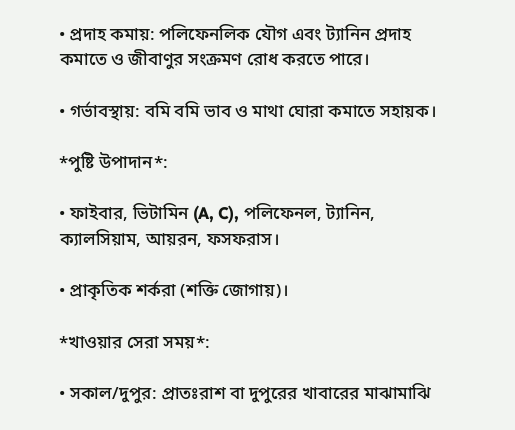• প্রদাহ কমায়: পলিফেনলিক যৌগ এবং ট্যানিন প্রদাহ কমাতে ও জীবাণুর সংক্রমণ রোধ করতে পারে।

• গর্ভাবস্থায়: বমি বমি ভাব ও মাথা ঘোরা কমাতে সহায়ক।

*পুষ্টি উপাদান*:

• ফাইবার, ভিটামিন (A, C), পলিফেনল, ট্যানিন, ক্যালসিয়াম, আয়রন, ফসফরাস।

• প্রাকৃতিক শর্করা (শক্তি জোগায়)।

*খাওয়ার সেরা সময়*:

• সকাল/দুপুর: প্রাতঃরাশ বা দুপুরের খাবারের মাঝামাঝি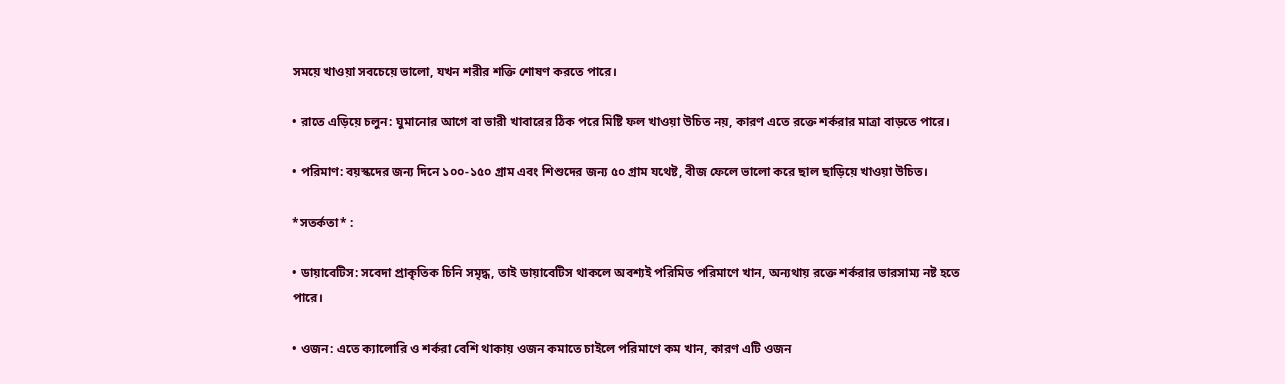সময়ে খাওয়া সবচেয়ে ভালো, যখন শরীর শক্তি শোষণ করতে পারে।

• রাতে এড়িয়ে চলুন: ঘুমানোর আগে বা ভারী খাবারের ঠিক পরে মিষ্টি ফল খাওয়া উচিত নয়, কারণ এতে রক্তে শর্করার মাত্রা বাড়তে পারে।

• পরিমাণ: বয়স্কদের জন্য দিনে ১০০-১৫০ গ্রাম এবং শিশুদের জন্য ৫০ গ্রাম যথেষ্ট, বীজ ফেলে ভালো করে ছাল ছাড়িয়ে খাওয়া উচিত।

*সতর্কতা* :

• ডায়াবেটিস: সবেদা প্রাকৃতিক চিনি সমৃদ্ধ, তাই ডায়াবেটিস থাকলে অবশ্যই পরিমিত পরিমাণে খান, অন্যথায় রক্তে শর্করার ভারসাম্য নষ্ট হতে পারে।

• ওজন: এতে ক্যালোরি ও শর্করা বেশি থাকায় ওজন কমাতে চাইলে পরিমাণে কম খান, কারণ এটি ওজন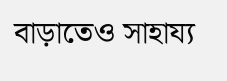বাড়াতেও সাহায্য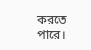করতে পারে।